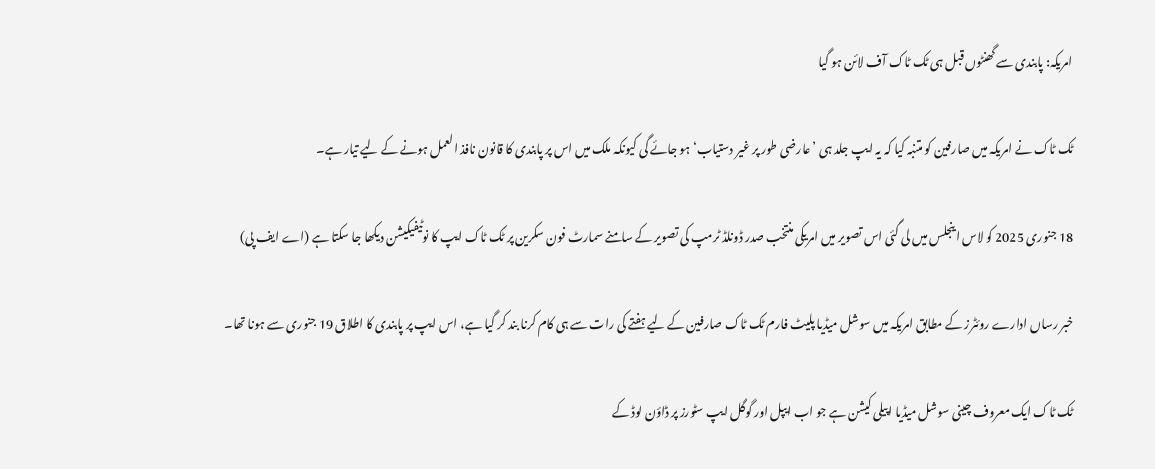امریکہ: پابندی سے گھنٹوں قبل ہی ٹک ٹاک آف لائن ہو گیا

ٹک ٹاک نے امریکہ میں صارفین کو متنبہ کیا کہ یہ ایپ جلد ہی ’عارضی طور پر غیر دستیاب‘ ہو جائے گی کیونکہ ملک میں اس پر پابندی کا قانون نافذ العمل ہونے کے لیے تیار ہے۔

18 جنوری 2025 کو لاس اینجلس میں لی گئی اس تصویر میں امریکی منتخب صدر ڈونلڈ ٹرمپ کی تصویر کے سامنے سمارٹ فون سکرین پر ٹک ٹاک ایپ کا نوٹیفیکیشن دیکھا جا سکتا ہے (اے ایف پی)

خبر رساں ادارے روئٹرز کے مطابق امریکہ میں سوشل میڈیا پلیٹ فارم ٹک ٹاک صارفین کے لیے ہفتے کی رات سے ہی کام کرنا بند کر گیا ہے، اس ایپ پر پابندی کا اطلاق 19 جنوری سے ہونا تھا۔

ٹک ٹاک ایک معروف چینی سوشل میڈیا اپیلی کیشن ہے جو اب ایپل اور گوگل ایپ سٹورز پر ڈاؤن لوڈ کے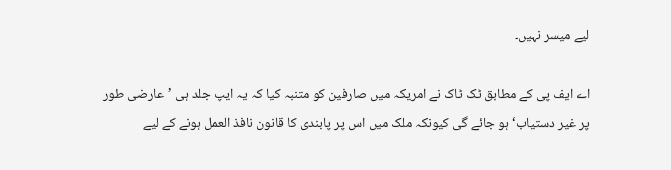لیے میسر نہیں۔

اے ایف پی کے مطابق ٹک ٹاک نے امریکہ میں صارفین کو متنبہ کیا کہ یہ ایپ جلد ہی ’عارضی طور پر غیر دستیاب‘ ہو جائے گی کیونکہ ملک میں اس پر پابندی کا قانون نافذ العمل ہونے کے لیے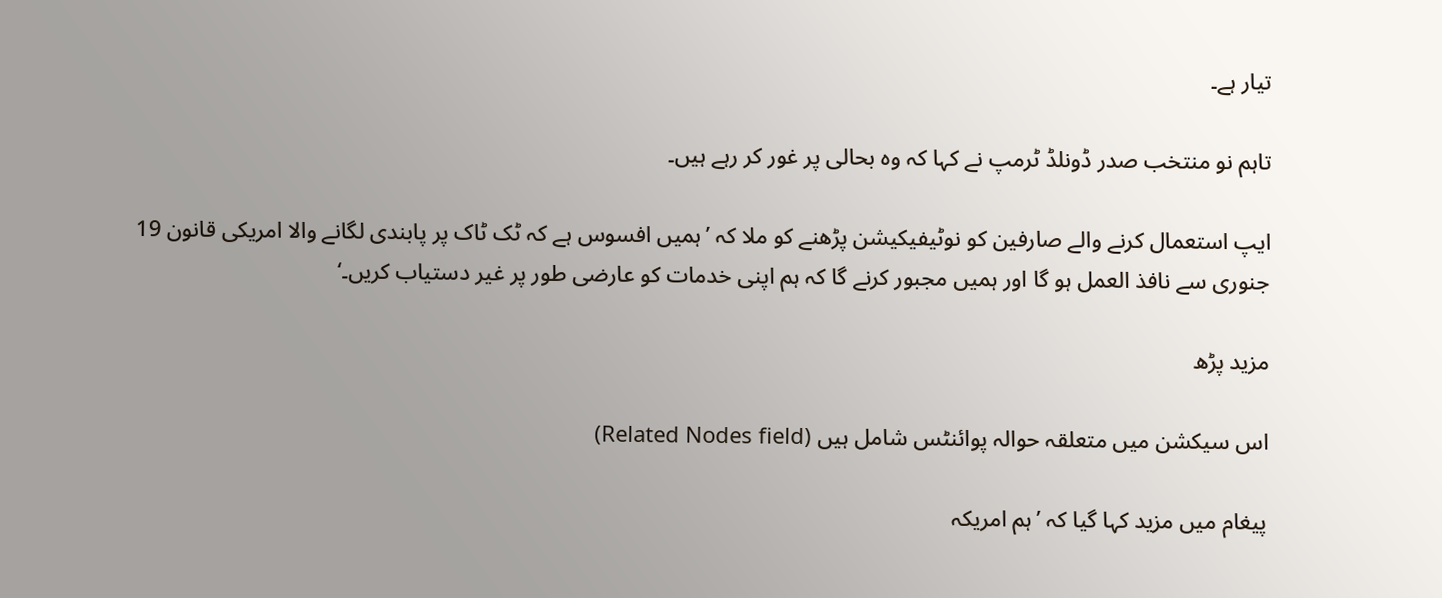تیار ہے۔

تاہم نو منتخب صدر ڈونلڈ ٹرمپ نے کہا کہ وہ بحالی پر غور کر رہے ہیں۔

ایپ استعمال کرنے والے صارفین کو نوٹیفیکیشن پڑھنے کو ملا کہ ’ہمیں افسوس ہے کہ ٹک ٹاک پر پابندی لگانے والا امریکی قانون 19 جنوری سے نافذ العمل ہو گا اور ہمیں مجبور کرنے گا کہ ہم اپنی خدمات کو عارضی طور پر غیر دستیاب کریں۔‘

مزید پڑھ

اس سیکشن میں متعلقہ حوالہ پوائنٹس شامل ہیں (Related Nodes field)

پیغام میں مزید کہا گیا کہ ’ہم امریکہ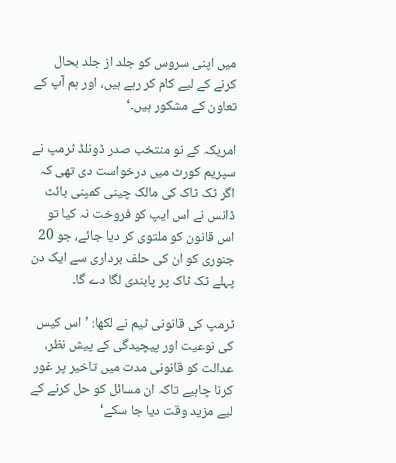میں اپنی سروس کو جلد از جلد بحال کرنے کے لیے کام کر رہے ہیں، اور ہم آپ کے تعاون کے مشکور ہیں۔‘

امریکہ کے نو منتخب صدر ڈونلڈ ٹرمپ نے سپریم کورٹ میں درخواست دی تھی کہ اگر ٹک ٹاک کی مالک چینی کمپنی بائٹ ڈانس نے اس ایپ کو فروخت نہ کیا تو اس قانون کو ملتوی کر دیا جائے، جو 20 جنوری کو ان کی حلف برداری سے ایک دن پہلے ٹک ٹاک پر پابندی لگا دے گا۔

ٹرمپ کی قانونی ٹیم نے لکھا: ’اس کیس کی نوعیت اور پیچیدگی کے پیش نظر، عدالت کو قانونی مدت میں تاخیر پر غور کرنا چاہیے تاکہ ان مسائل کو حل کرنے کے لیے مزید وقت دیا جا سکے‘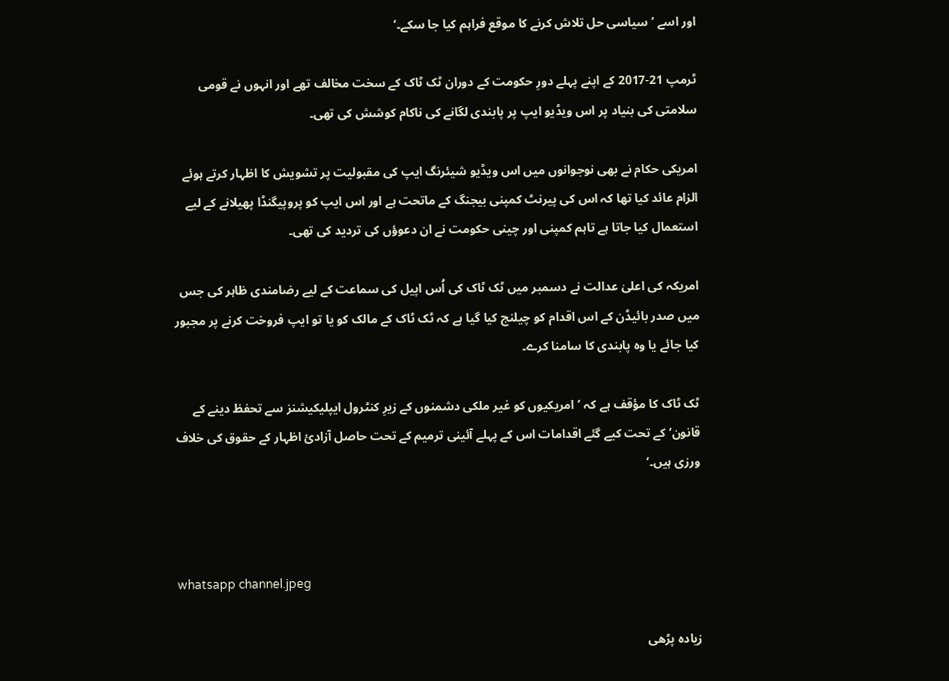اور اسے ’سیاسی حل تلاش کرنے کا موقع فراہم کیا جا سکے۔‘

ٹرمپ 21-2017 کے اپنے پہلے دورِ حکومت کے دوران ٹک ٹاک کے سخت مخالف تھے اور انہوں نے قومی سلامتی کی بنیاد پر اس ویڈیو ایپ پر پابندی لگانے کی ناکام کوشش کی تھی۔

امریکی حکام نے بھی نوجوانوں میں اس ویڈیو شیئرنگ ایپ کی مقبولیت پر تشویش کا اظہار کرتے ہوئے الزام عائد کیا تھا کہ اس کی پیرنٹ کمپنی بیجنگ کے ماتحت ہے اور اس ایپ کو پروپیگنڈا پھیلانے کے لیے استعمال کیا جاتا ہے تاہم کمپنی اور چینی حکومت نے ان دعوؤں کی تردید کی تھی۔

امریکہ کی اعلیٰ عدالت نے دسمبر میں ٹک ٹاک کی اُس اپیل کی سماعت کے لیے رضامندی ظاہر کی جس میں صدر بائیڈن کے اس اقدام کو چیلنج کیا گیا ہے کہ ٹک ٹاک کے مالک کو یا تو ایپ فروخت کرنے پر مجبور کیا جائے یا وہ پابندی کا سامنا کرے۔

ٹک ٹاک کا مؤقف ہے کہ ’امریکیوں کو غیر ملکی دشمنوں کے زیرِ کنٹرول ایپلیکیشنز سے تحفظ دینے کے قانون‘ کے تحت کیے گئے اقدامات اس کے پہلے آئینی ترمیم کے تحت حاصل آزادیٔ اظہار کے حقوق کی خلاف ورزی ہیں۔‘



whatsapp channel.jpeg

زیادہ پڑھی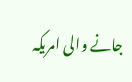جانے والی امریکہ